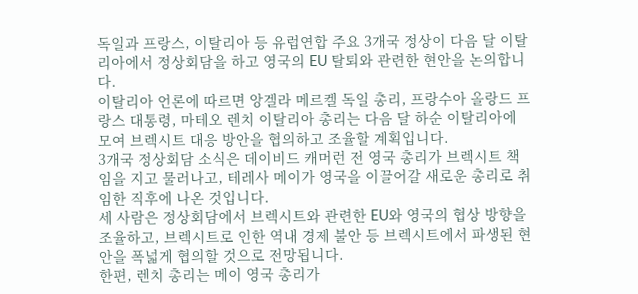독일과 프랑스, 이탈리아 등 유럽연합 주요 3개국 정상이 다음 달 이탈리아에서 정상회담을 하고 영국의 EU 탈퇴와 관련한 현안을 논의합니다.
이탈리아 언론에 따르면 앙겔라 메르켈 독일 총리, 프랑수아 올랑드 프랑스 대통령, 마테오 렌치 이탈리아 총리는 다음 달 하순 이탈리아에 모여 브렉시트 대응 방안을 협의하고 조율할 계획입니다.
3개국 정상회담 소식은 데이비드 캐머런 전 영국 총리가 브렉시트 책임을 지고 물러나고, 테레사 메이가 영국을 이끌어갈 새로운 총리로 취임한 직후에 나온 것입니다.
세 사람은 정상회담에서 브렉시트와 관련한 EU와 영국의 협상 방향을 조율하고, 브렉시트로 인한 역내 경제 불안 등 브렉시트에서 파생된 현안을 폭넓게 협의할 것으로 전망됩니다.
한편, 렌치 총리는 메이 영국 총리가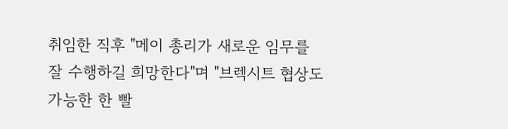취임한 직후 "메이 총리가 새로운 임무를 잘 수행하길 희망한다"며 "브렉시트 협상도 가능한 한 빨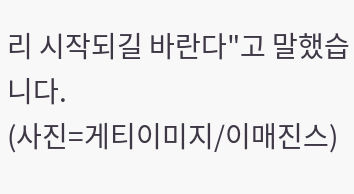리 시작되길 바란다"고 말했습니다.
(사진=게티이미지/이매진스)